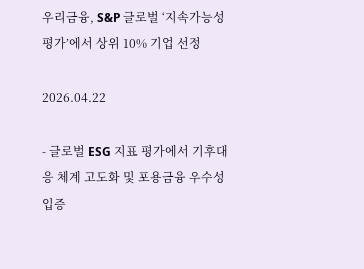우리금융, S&P 글로벌 ‘지속가능성 평가’에서 상위 10% 기업 선정

2026.04.22

- 글로벌 ESG 지표 평가에서 기후대응 체계 고도화 및 포용금융 우수성 입증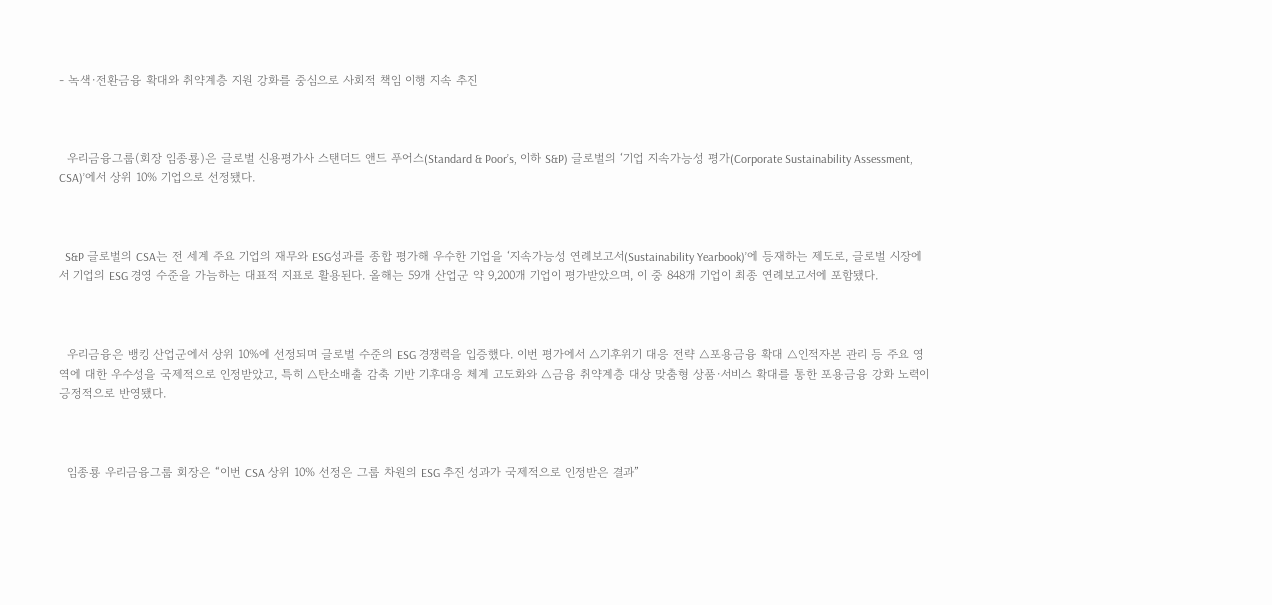- 녹색·전환금융 확대와 취약계층 지원 강화를 중심으로 사회적 책임 이행 지속 추진



  우리금융그룹(회장 임종룡)은 글로벌 신용평가사 스탠더드 앤드 푸어스(Standard & Poor’s, 이하 S&P) 글로벌의 ‘기업 지속가능성 평가(Corporate Sustainability Assessment, CSA)’에서 상위 10% 기업으로 선정됐다.



  S&P 글로벌의 CSA는 전 세계 주요 기업의 재무와 ESG성과를 종합 평가해 우수한 기업을 ‘지속가능성 연례보고서(Sustainability Yearbook)’에 등재하는 제도로, 글로벌 시장에서 기업의 ESG 경영 수준을 가늠하는 대표적 지표로 활용된다. 올해는 59개 산업군 약 9,200개 기업이 평가받았으며, 이 중 848개 기업이 최종 연례보고서에 포함됐다.



  우리금융은 뱅킹 산업군에서 상위 10%에 선정되며 글로벌 수준의 ESG 경쟁력을 입증했다. 이번 평가에서 △기후위기 대응 전략 △포용금융 확대 △인적자본 관리 등 주요 영역에 대한 우수성을 국제적으로 인정받았고, 특히 △탄소배출 감축 기반 기후대응 체계 고도화와 △금융 취약계층 대상 맞춤형 상품·서비스 확대를 통한 포용금융 강화 노력이 긍정적으로 반영됐다.



  임종룡 우리금융그룹 회장은 “이번 CSA 상위 10% 선정은 그룹 차원의 ESG 추진 성과가 국제적으로 인정받은 결과”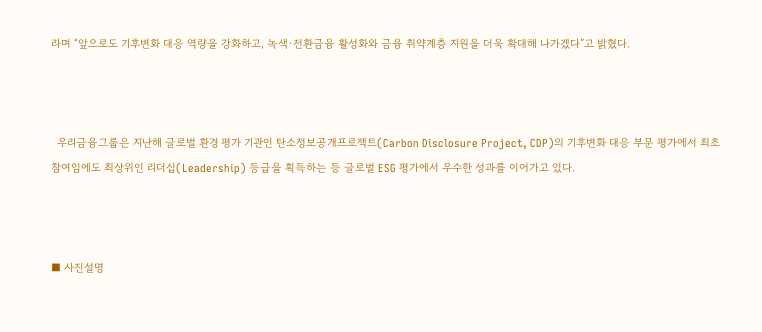라며 “앞으로도 기후변화 대응 역량을 강화하고, 녹색·전환금융 활성화와 금융 취약계층 지원을 더욱 확대해 나가겠다”고 밝혔다.



  우리금융그룹은 지난해 글로벌 환경 평가 기관인 탄소정보공개프로젝트(Carbon Disclosure Project, CDP)의 기후변화 대응 부문 평가에서 최초 참여임에도 최상위인 리더십(Leadership) 등급을 획득하는 등 글로벌 ESG 평가에서 우수한 성과를 이어가고 있다.



■ 사진설명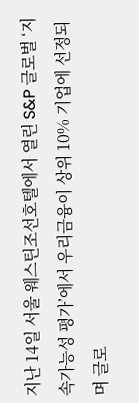지난 14일 서울 웨스틴조선호텔에서 열린 S&P 글로벌 ‘지속가능성 평가’에서 우리금융이 상위 10% 기업에 선정되며 글로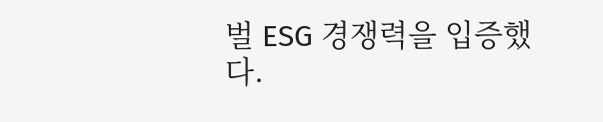벌 ESG 경쟁력을 입증했다.